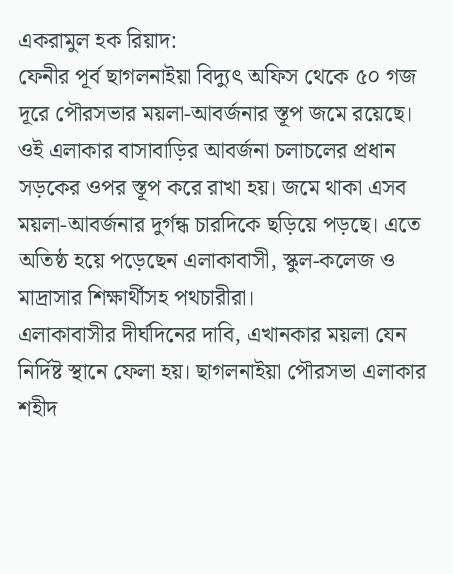একরামুল হক রিয়াদ:
ফেনীর পূর্ব ছাগলনাইয়া বিদ্যুৎ অফিস থেকে ৫০ গজ দূরে পৌরসভার ময়লা-আবর্জনার স্তূপ জমে রয়েছে। ওই এলাকার বাসাবাড়ির আবর্জনা চলাচলের প্রধান সড়কের ওপর স্তূপ করে রাখা হয়। জমে থাকা এসব ময়লা-আবর্জনার দুর্গন্ধ চারদিকে ছড়িয়ে পড়ছে। এতে অতিষ্ঠ হয়ে পড়েছেন এলাকাবাসী, স্কুল-কলেজ ও মাদ্রাসার শিক্ষার্থীসহ পথচারীরা।
এলাকাবাসীর দীর্ঘদিনের দাবি, এখানকার ময়লা যেন নির্দিষ্ট স্থানে ফেলা হয়। ছাগলনাইয়া পৌরসভা এলাকার শহীদ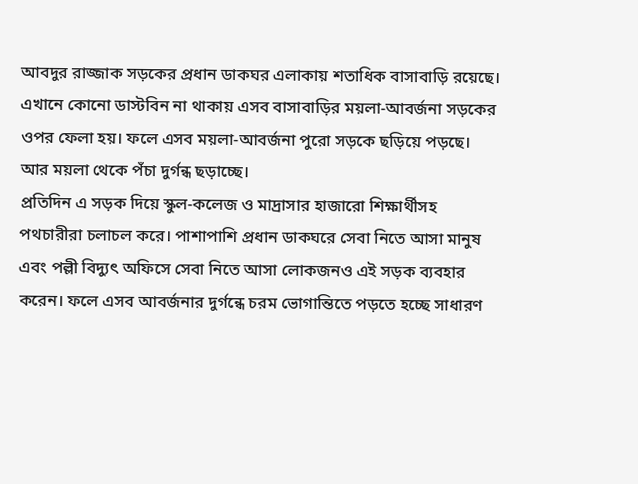আবদুর রাজ্জাক সড়কের প্রধান ডাকঘর এলাকায় শতাধিক বাসাবাড়ি রয়েছে। এখানে কোনো ডাস্টবিন না থাকায় এসব বাসাবাড়ির ময়লা-আবর্জনা সড়কের ওপর ফেলা হয়। ফলে এসব ময়লা-আবর্জনা পুরো সড়কে ছড়িয়ে পড়ছে। আর ময়লা থেকে পঁচা দুর্গন্ধ ছড়াচ্ছে।
প্রতিদিন এ সড়ক দিয়ে স্কুল-কলেজ ও মাদ্রাসার হাজারো শিক্ষার্থীসহ পথচারীরা চলাচল করে। পাশাপাশি প্রধান ডাকঘরে সেবা নিতে আসা মানুষ এবং পল্লী বিদ্যুৎ অফিসে সেবা নিতে আসা লোকজনও এই সড়ক ব্যবহার করেন। ফলে এসব আবর্জনার দুর্গন্ধে চরম ভোগান্তিতে পড়তে হচ্ছে সাধারণ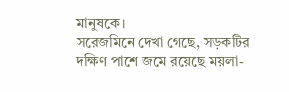মানুষকে।
সরেজমিনে দেখা গেছে, সড়কটির দক্ষিণ পাশে জমে রয়েছে ময়লা-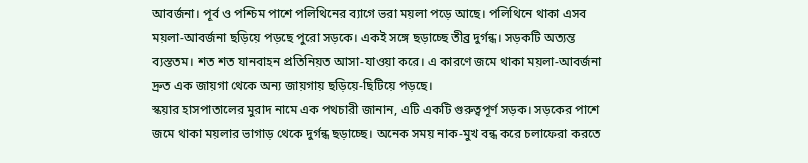আবর্জনা। পূর্ব ও পশ্চিম পাশে পলিথিনের ব্যাগে ভরা ময়লা পড়ে আছে। পলিথিনে থাকা এসব ময়লা-আবর্জনা ছড়িয়ে পড়ছে পুরো সড়কে। একই সঙ্গে ছড়াচ্ছে তীব্র দুর্গন্ধ। সড়কটি অত্যন্ত ব্যস্ততম। শত শত যানবাহন প্রতিনিয়ত আসা-যাওয়া করে। এ কারণে জমে থাকা ময়লা-আবর্জনা দ্রুত এক জায়গা থেকে অন্য জায়গায় ছড়িয়ে-ছিটিয়ে পড়ছে।
স্কয়ার হাসপাতালের মুরাদ নামে এক পথচারী জানান, এটি একটি গুরুত্বপূর্ণ সড়ক। সড়কের পাশে জমে থাকা ময়লার ভাগাড় থেকে দুর্গন্ধ ছড়াচ্ছে। অনেক সময় নাক-মুখ বন্ধ করে চলাফেরা করতে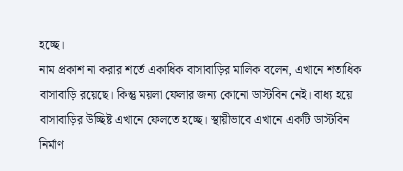হচ্ছে।
নাম প্রকাশ না করার শর্তে একাধিক বাসাবাড়ির মালিক বলেন, এখানে শতাধিক বাসাবাড়ি রয়েছে। কিন্তু ময়লা ফেলার জন্য কোনো ডাস্টবিন নেই। বাধ্য হয়ে বাসাবাড়ির উচ্ছিষ্ট এখানে ফেলতে হচ্ছে। স্থায়ীভাবে এখানে একটি ডাস্টবিন নির্মাণ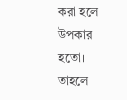করা হলে উপকার হতো। তাহলে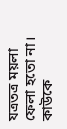যত্রতত্র ময়লা ফেলা হতো না। কাউকে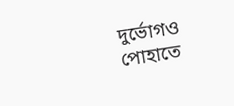দুর্ভোগও পোহাতে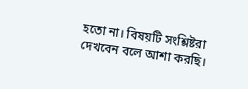হতো না। বিষয়টি সংশ্লিষ্টরা দেখবেন বলে আশা করছি।